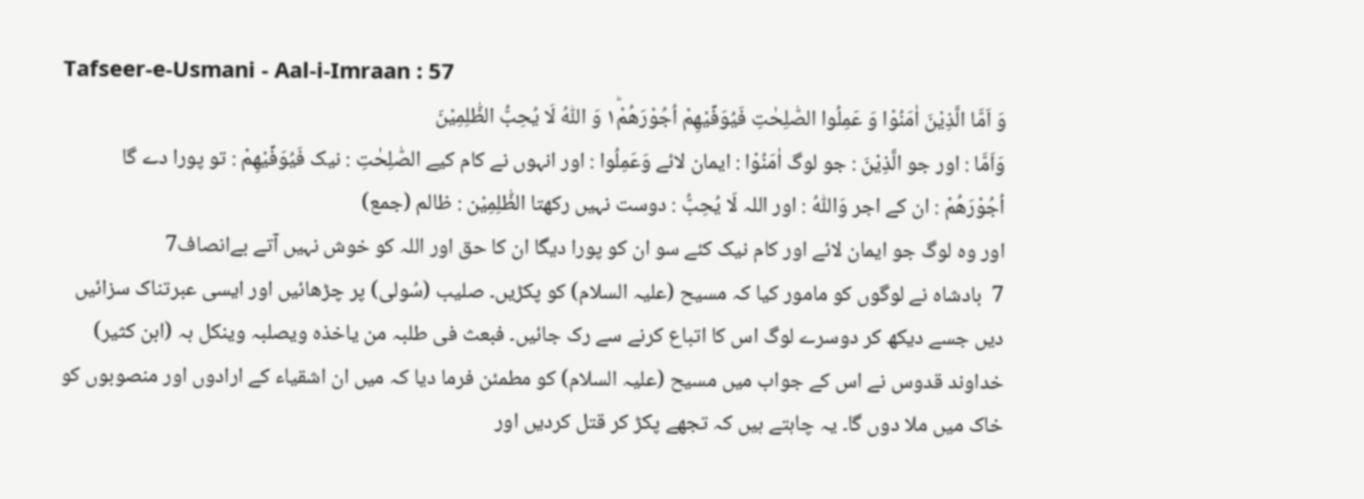Tafseer-e-Usmani - Aal-i-Imraan : 57
وَ اَمَّا الَّذِیْنَ اٰمَنُوْا وَ عَمِلُوا الصّٰلِحٰتِ فَیُوَفِّیْهِمْ اُجُوْرَهُمْ١ؕ وَ اللّٰهُ لَا یُحِبُّ الظّٰلِمِیْنَ
وَاَمَّا : اور جو الَّذِيْنَ : جو لوگ اٰمَنُوْا : ایمان لائے وَعَمِلُوا : اور انہوں نے کام کیے الصّٰلِحٰتِ : نیک فَيُوَفِّيْهِمْ : تو پورا دے گا اُجُوْرَھُمْ : ان کے اجر وَاللّٰهُ : اور اللہ لَا يُحِبُّ : دوست نہیں رکھتا الظّٰلِمِيْن : ظالم (جمع)
اور وہ لوگ جو ایمان لائے اور کام نیک کئے سو ان کو پورا دیگا ان کا حق اور اللہ کو خوش نہیں آتے بےانصاف7
7  بادشاہ نے لوگوں کو مامور کیا کہ مسیح (علیہ السلام) کو پکڑیں۔ صلیب (سُولی) پر چڑھائیں اور ایسی عبرتناک سزائیں دیں جسے دیکھ کر دوسرے لوگ اس کا اتباع کرنے سے رک جائیں۔ فبعث فی طلبہ من یاخذہ ویصلبہ وینکل بہ (ابن کثیر) خداوند قدوس نے اس کے جواب میں مسیح (علیہ السلام) کو مطمئن فرما دیا کہ میں ان اشقیاء کے ارادوں اور منصوبوں کو خاک میں ملا دوں گا۔ یہ چاہتے ہیں کہ تجھے پکڑ کر قتل کردیں اور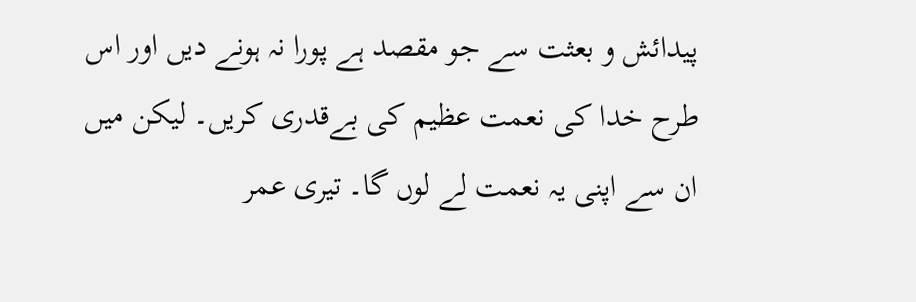پیدائش و بعثت سے جو مقصد ہے پورا نہ ہونے دیں اور اس طرح خدا کی نعمت عظیم کی بےقدری کریں۔ لیکن میں ان سے اپنی یہ نعمت لے لوں گا۔ تیری عمر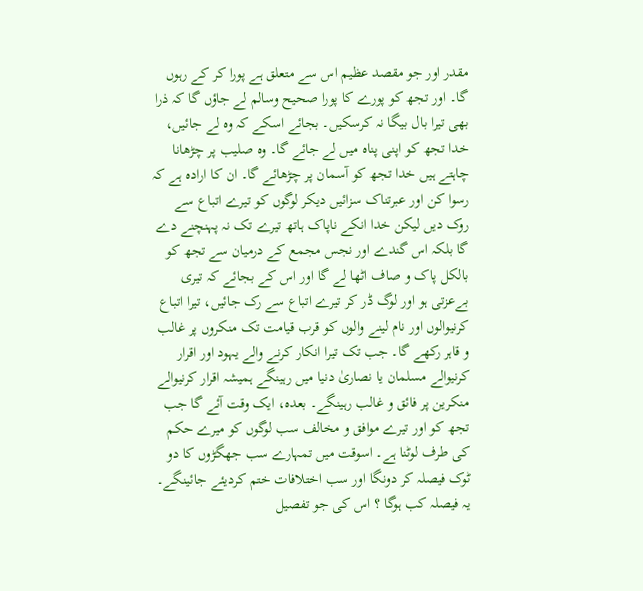مقدر اور جو مقصد عظیم اس سے متعلق ہے پورا کر کے رہوں گا۔ اور تجھ کو پورے کا پورا صحیح وسالم لے جاؤں گا کہ ذرا بھی تیرا بال بیگا نہ کرسکیں۔ بجائے اسکے کہ وہ لے جائیں، خدا تجھ کو اپنی پناہ میں لے جائے گا۔ وہ صلیب پر چڑھانا چاہتے ہیں خدا تجھ کو آسمان پر چڑھائے گا۔ ان کا ارادہ ہے کہ رسوا کن اور عبرتناک سزائیں دیکر لوگوں کو تیرے اتباع سے روک دیں لیکن خدا انکے ناپاک ہاتھ تیرے تک نہ پہنچنے دے گا بلکہ اس گندے اور نجس مجمع کے درمیان سے تجھ کو بالکل پاک و صاف اٹھا لے گا اور اس کے بجائے کہ تیری بےعزتی ہو اور لوگ ڈر کر تیرے اتباع سے رک جائیں، تیرا اتباع کرنیوالوں اور نام لینے والوں کو قرب قیامت تک منکروں پر غالب و قاہر رکھے گا۔ جب تک تیرا انکار کرنے والے یہود اور اقرار کرنیوالے مسلمان یا نصاریٰ دنیا میں رہینگے ہمیشہ اقرار کرنیوالے منکرین پر فائق و غالب رہینگے۔ بعدہ، ایک وقت آئے گا جب تجھ کو اور تیرے موافق و مخالف سب لوگوں کو میرے حکم کی طرف لوٹنا ہے۔ اسوقت میں تمہارے سب جھگڑوں کا دو ٹوک فیصلہ کر دونگا اور سب اختلافات ختم کردیئے جائینگے۔ یہ فیصلہ کب ہوگا ؟ اس کی جو تفصیل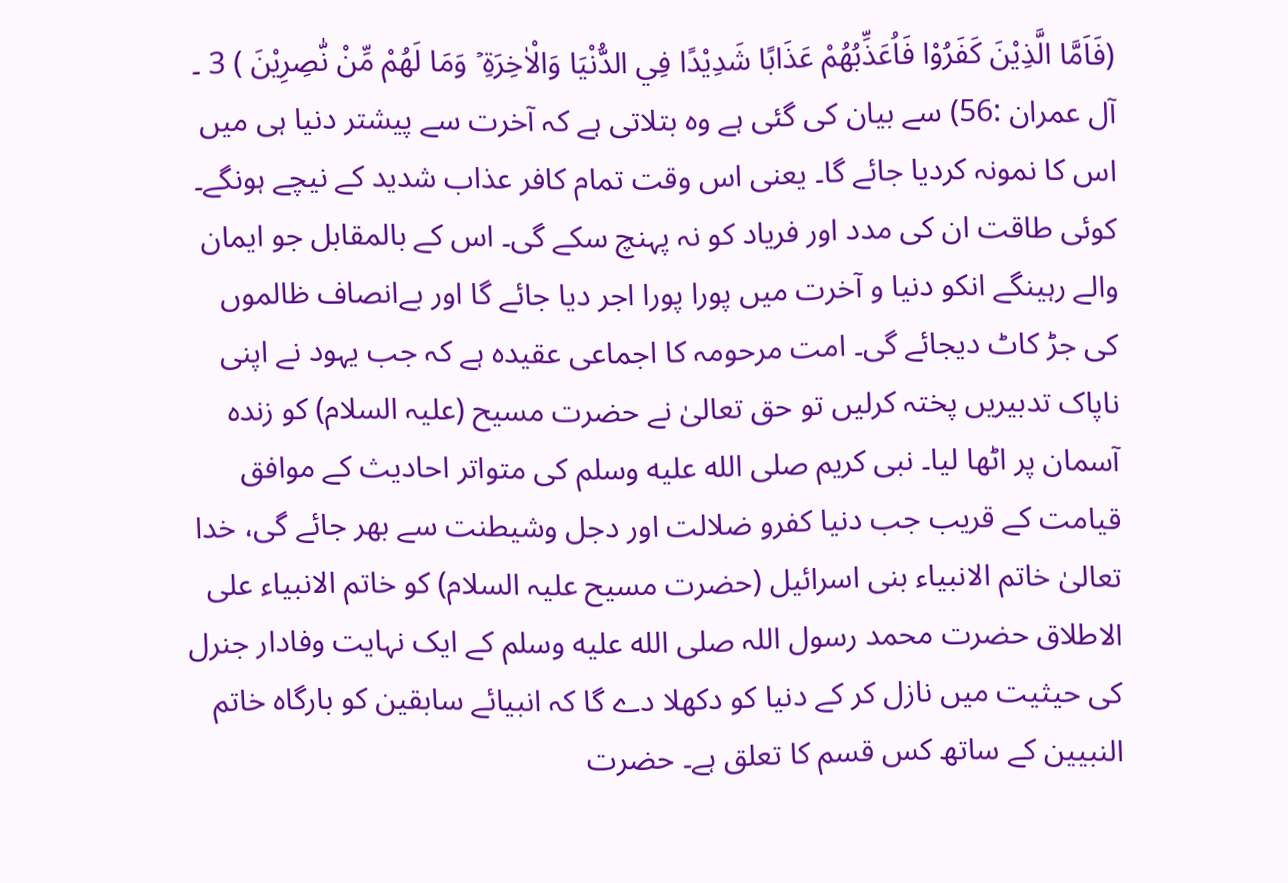(فَاَمَّا الَّذِيْنَ كَفَرُوْا فَاُعَذِّبُھُمْ عَذَابًا شَدِيْدًا فِي الدُّنْيَا وَالْاٰخِرَةِ ۡ وَمَا لَھُمْ مِّنْ نّٰصِرِيْنَ ) 3 ۔ آل عمران :56) سے بیان کی گئی ہے وہ بتلاتی ہے کہ آخرت سے پیشتر دنیا ہی میں اس کا نمونہ کردیا جائے گا۔ یعنی اس وقت تمام کافر عذاب شدید کے نیچے ہونگے۔ کوئی طاقت ان کی مدد اور فریاد کو نہ پہنچ سکے گی۔ اس کے بالمقابل جو ایمان والے رہینگے انکو دنیا و آخرت میں پورا پورا اجر دیا جائے گا اور بےانصاف ظالموں کی جڑ کاٹ دیجائے گی۔ امت مرحومہ کا اجماعی عقیدہ ہے کہ جب یہود نے اپنی ناپاک تدبیریں پختہ کرلیں تو حق تعالیٰ نے حضرت مسیح (علیہ السلام) کو زندہ آسمان پر اٹھا لیا۔ نبی کریم صلى الله عليه وسلم کی متواتر احادیث کے موافق قیامت کے قریب جب دنیا کفرو ضلالت اور دجل وشیطنت سے بھر جائے گی، خدا تعالیٰ خاتم الانبیاء بنی اسرائیل (حضرت مسیح علیہ السلام) کو خاتم الانبیاء علی الاطلاق حضرت محمد رسول اللہ صلى الله عليه وسلم کے ایک نہایت وفادار جنرل کی حیثیت میں نازل کر کے دنیا کو دکھلا دے گا کہ انبیائے سابقین کو بارگاہ خاتم النبیین کے ساتھ کس قسم کا تعلق ہے۔ حضرت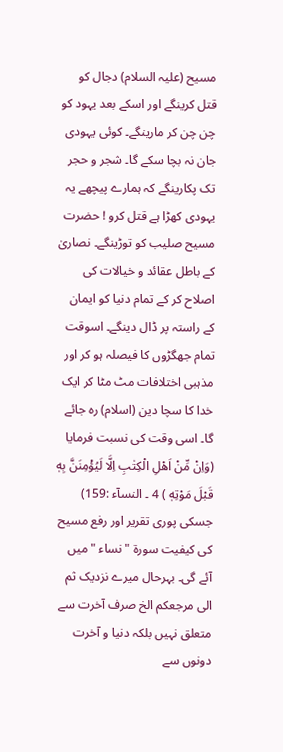مسیح (علیہ السلام) دجال کو قتل کرینگے اور اسکے بعد یہود کو چن چن کر مارینگے۔ کوئی یہودی جان نہ بچا سکے گا۔ شجر و حجر تک پکارینگے کہ ہمارے پیچھے یہ یہودی کھڑا ہے قتل کرو ! حضرت مسیح صلیب کو توڑینگے۔ نصاریٰ کے باطل عقائد و خیالات کی اصلاح کر کے تمام دنیا کو ایمان کے راستہ پر ڈال دینگے۔ اسوقت تمام جھگڑوں کا فیصلہ ہو کر اور مذہبی اختلافات مٹ مٹا کر ایک خدا کا سچا دین (اسلام) رہ جائے گا۔ اسی وقت کی نسبت فرمایا (وَاِنْ مِّنْ اَهْلِ الْكِتٰبِ اِلَّا لَيُؤْمِنَنَّ بِهٖ قَبْلَ مَوْتِهٖ ) 4 ۔ النسآء :159) جسکی پوری تقریر اور رفع مسیح کی کیفیت سورة " نساء " میں آئے گی۔ بہرحال میرے نزدیک ثم الی مرجعکم الخ صرف آخرت سے متعلق نہیں بلکہ دنیا و آخرت دونوں سے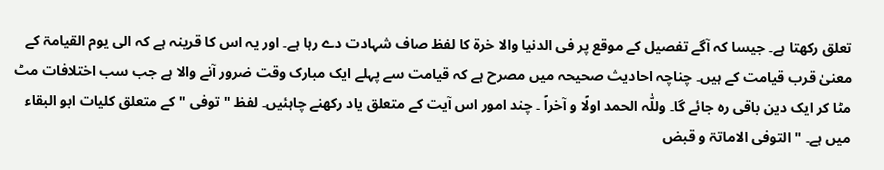تعلق رکھتا ہے۔ جیسا کہ آگے تفصیل کے موقع پر فی الدنیا والا خرۃ کا لفظ صاف شہادت دے رہا ہے۔ اور یہ اس کا قرینہ ہے کہ الی یوم القیامۃ کے معنیٰ قرب قیامت کے ہیں۔ چناچہ احادیث صحیحہ میں مصرح ہے کہ قیامت سے پہلے ایک مبارک وقت ضرور آنے والا ہے جب سب اختلافات مٹ مٹا کر ایک دین باقی رہ جائے گا۔ وللّٰہ الحمد اولًا و آخراً ۔ چند امور اس آیت کے متعلق یاد رکھنے چاہئیں۔ لفظ " توفی " کے متعلق کلیات ابو البقاء میں ہے۔ " التوفی الاماتۃ و قبض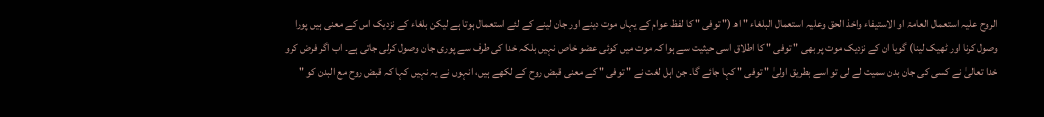الروح علیہ استعمال العامۃ او الاستیفاء واخذ الحق وعلیہ استعمال البلغاء " اھ (" توفی " کا لفظ عوام کے یہاں موت دینے اور جان لینے کے لئے استعمال ہوتا ہے لیکن بلغاء کے نزدیک اس کے معنی ہیں پورا وصول کرنا اور ٹھیک لینا) گویا ان کے نزدیک موت پر بھی " توفی " کا اطلاق اسی حیثیت سے ہوا کہ موت میں کوئی عضو خاص نہیں بلکہ خدا کی طرف سے پوری جان وصول کرلی جاتی ہے۔ اب اگر فرض کرو خدا تعالیٰ نے کسی کی جان بدن سمیت لے لی تو اسے بطریق اولیٰ " توفی " کہا جائے گا۔ جن اہل لغت نے " توفی " کے معنی قبض روح کے لکھے ہیں، انہوں نے یہ نہیں کہا کہ قبض روح مع البدن کو "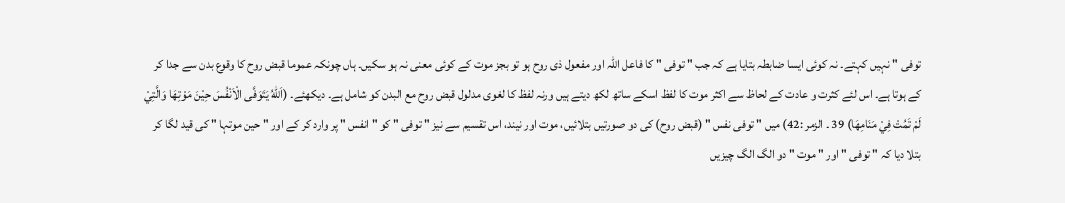توفی " نہیں کہتے۔ نہ کوئی ایسا ضابطہ بتایا ہے کہ جب " توفی " کا فاعل اللہ اور مفعول ذی روح ہو تو بجز موت کے کوئی معنی نہ ہو سکیں۔ ہاں چونکہ عموما قبض روح کا وقوع بدن سے جدا کر کے ہوتا ہے۔ اس لئے کثرت و عادت کے لحاظ سے اکثر موت کا لفظ اسکے ساتھ لکھ دیتے ہیں ورنہ لفظ کا لغوی مدلول قبض روح مع البدن کو شامل ہے۔ دیکھئے۔ (اَللّٰهُ يَتَوَفَّى الْاَنْفُسَ حِيْنَ مَوْتِهَا وَالَّتِيْ لَمْ تَمُتْ فِيْ مَنَامِهَا) 39 ۔ الزمر :42) میں " توفی نفس " (قبض روح) کی دو صورتیں بتلائیں، موت اور نیند، اس تقسیم سے نیز " توفی " کو " انفس " پر وارد کر کے اور " حین موتہا " کی قید لگا کر بتلا دیا کہ " توفی " اور " موت " دو الگ الگ چیزیں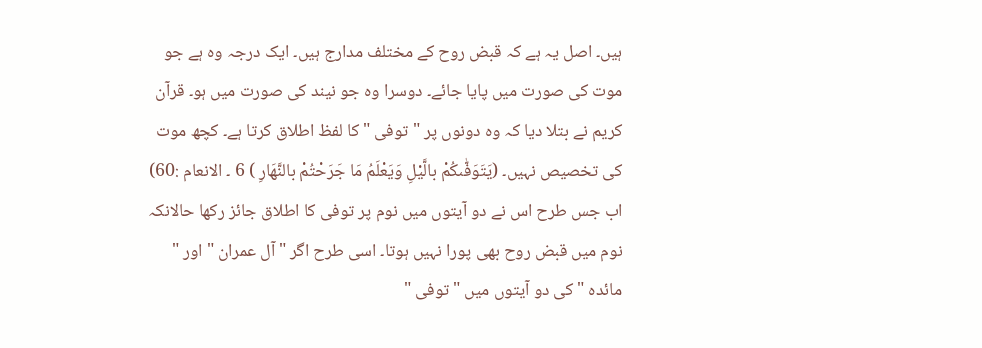ہیں۔ اصل یہ ہے کہ قبض روح کے مختلف مدارج ہیں۔ ایک درجہ وہ ہے جو موت کی صورت میں پایا جائے۔ دوسرا وہ جو نیند کی صورت میں ہو۔ قرآن کریم نے بتلا دیا کہ وہ دونوں پر " توفی " کا لفظ اطلاق کرتا ہے۔ کچھ موت کی تخصیص نہیں۔ (يَتَوَفّٰىكُمْ بالَّيْلِ وَيَعْلَمُ مَا جَرَحْتُمْ بالنَّهَارِ ) 6 ۔ الانعام :60) اب جس طرح اس نے دو آیتوں میں نوم پر توفی کا اطلاق جائز رکھا حالانکہ نوم میں قبض روح بھی پورا نہیں ہوتا۔ اسی طرح اگر " آل عمران " اور " مائدہ " کی دو آیتوں میں " توفی "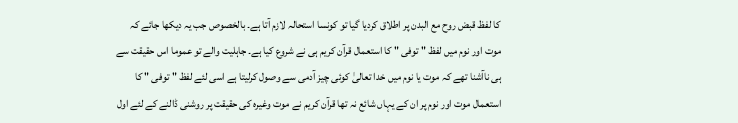کا لفظ قبض روح مع البدن پر اطلاق کردیا گیا تو کونسا استحالہ لازم آتا ہے۔ بالخصوص جب یہ دیکھا جائے کہ موت اور نوم میں لفظ " توفی " کا استعمال قرآن کریم ہی نے شروع کیا ہے۔ جاہلیت والے تو عموما اس حقیقت سے ہی ناآشنا تھے کہ موت یا نوم میں خدا تعالیٰ کوئی چیز آدمی سے وصول کرلیتا ہے اسی لئے لفظ " توفی " کا استعمال موت اور نوم پر ان کے یہاں شائع نہ تھا قرآن کریم نے موت وغیرہ کی حقیقت پر روشنی ڈالنے کے لئے اول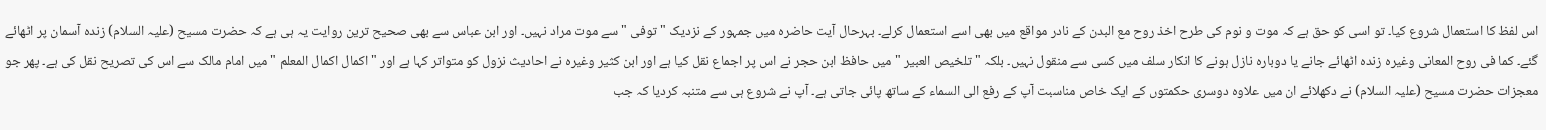اس لفظ کا استعمال شروع کیا۔ تو اسی کو حق ہے کہ موت و نوم کی طرح اخذ روح مع البدن کے نادر مواقع میں بھی اسے استعمال کرلے۔ بہرحال آیت حاضرہ میں جمہور کے نزدیک " توفی " سے موت مراد نہیں۔ اور ابن عباس سے بھی صحیح ترین روایت یہ ہی ہے کہ حضرت مسیح (علیہ السلام) زندہ آسمان پر اٹھائے گئے۔ کما فی روح المعانی وغیرہ زندہ اٹھائے جانے یا دوبارہ نازل ہونے کا انکار سلف میں کسی سے منقول نہیں۔ بلکہ " تلخیص العبیر " میں حافظ ابن حجر نے اس پر اجماع نقل کیا ہے اور ابن کثیر وغیرہ نے احادیث نزول کو متواتر کہا ہے اور " اکمال اکمال المعلم " میں امام مالک سے اس کی تصریح نقل کی ہے۔ پھر جو معجزات حضرت مسیح (علیہ السلام) نے دکھلائے ان میں علاوہ دوسری حکمتوں کے ایک خاص مناسبت آپ کے رفع الی السماء کے ساتھ پائی جاتی ہے۔ آپ نے شروع ہی سے متنبہ کردیا کہ جب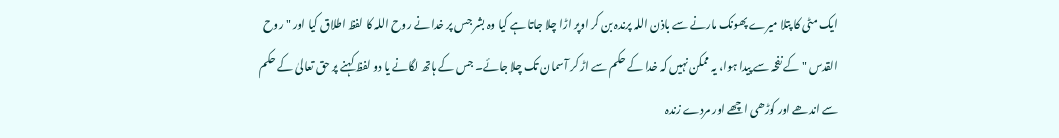ایک مٹی کا پتلا میرے پھونک مارنے سے باذن اللہ پرندہ بن کر اوپر اڑا چلا جاتا ہے کیا وہ بشر جس پر خدا نے روح اللہ کا لفظ اطلاق کیا اور " روح القدس " کے نفخہ سے پیدا ہوا، یہ ممکن نہیں کہ خدا کے حکم سے اڑ کر آسمان تک چلا جائے۔ جس کے ہاتھ لگانے یا دو لفظ کہنے پر حق تعالیٰ کے حکم سے اندھے اور کوڑھی اچھے اور مردے زندہ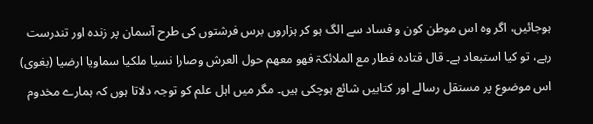ہوجائیں، اگر وہ اس موطن کون و فساد سے الگ ہو کر ہزاروں برس فرشتوں کی طرح آسمان پر زندہ اور تندرست رہے، تو کیا استبعاد ہے۔ قال قتادہ فطار مع الملائکۃ فھو معھم حول العرش وصارا نسیا ملکیا سماویا ارضیا (بغوی) اس موضوع پر مستقل رسالے اور کتابیں شائع ہوچکی ہیں۔ مگر میں اہل علم کو توجہ دلاتا ہوں کہ ہمارے مخدوم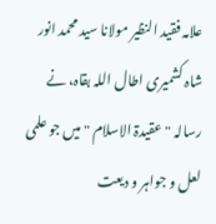علامہ فقید النظیر مولانا سید محمد انور شاہ کشمیری اطال اللہ بقاہ، نے رسالہ " عقیدۃ الاسلام " میں جو علمی لعل و جواہر و دیعت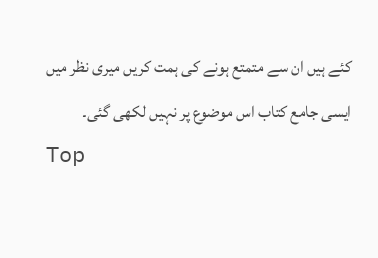کئے ہیں ان سے متمتع ہونے کی ہمت کریں میری نظر میں ایسی جامع کتاب اس موضوع پر نہیں لکھی گئی۔
Top